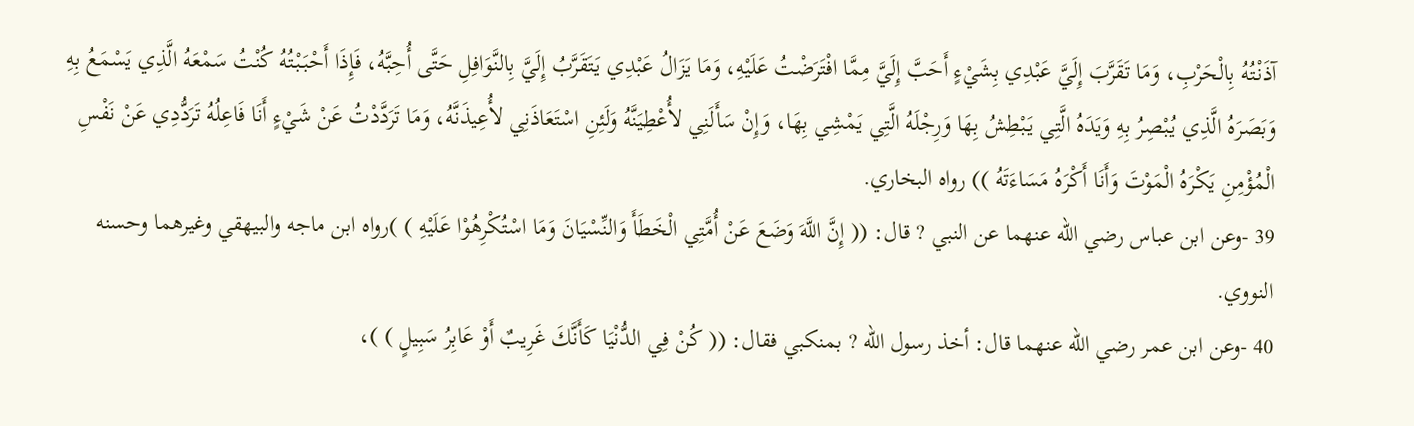آذَنْتُهُ بِالْحَرْبِ، وَمَا تَقَرَّبَ إِلَيَّ عَبْدِي بِشَيْءٍ أَحَبَّ إِلَيَّ مِمَّا افْتَرَضْتُ عَلَيْهِ، وَمَا يَزَالُ عَبْدِي يَتَقَرَّبُ إِلَيَّ بِالنَّوَافِلِ حَتَّى أُحِبَّهُ، فَإِذَا أَحْبَبْتُهُ كُنْتُ سَمْعَهُ الَّذِي يَسْمَعُ بِهِ وَبَصَرَهُ الَّذِي يُبْصِرُ بِهِ وَيَدَهُ الَّتِي يَبْطِشُ بِهَا وَرِجْلَهُ الَّتِي يَمْشِي بِهَا، وَإِنْ سَأَلَنِي لأُعْطِيَنَّهُ وَلَئِنِ اسْتَعَاذَنِي لأُعِيذَنَّهُ، وَمَا تَرَدَّدْتُ عَنْ شَيْءٍ أَنَا فَاعِلُهُ تَرَدُّدِي عَنْ نَفْسِ الْمُؤْمِنِ يَكْرَهُ الْمَوْتَ وَأَنَا أَكْرَهُ مَسَاءَتَهُ )) رواه البخاري.
39 -وعن ابن عباس رضي اللّه عنهما عن النبي ? قال: (( إِنَّ اللَّهَ وَضَعَ عَنْ أُمَّتِي الْخَطَأَ وَالنِّسْيَانَ وَمَا اسْتُكْرِهُوْا عَلَيْهِ ) )رواه ابن ماجه والبيهقي وغيرهما وحسنه النووي.
40 -وعن ابن عمر رضي اللّه عنهما قال: أخذ رسول اللّه ? بمنكبي فقال: (( كُنْ فِي الدُّنْيَا كَأَنَّكَ غَرِيبٌ أَوْ عَابِرُ سَبِيلٍ ) )،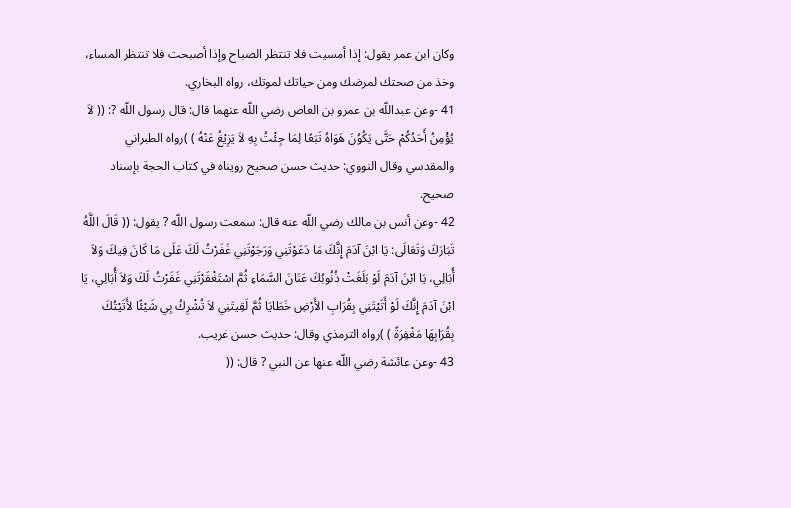وكان ابن عمر يقول: إذا أمسيت فلا تنتظر الصباح وإذا أصبحت فلا تنتظر المساء، وخذ من صحتك لمرضك ومن حياتك لموتك، رواه البخاري.
41 -وعن عبداللّه بن عمرو بن العاص رضي اللّه عنهما قال: قال رسول اللّه ?: (( لاَ يُؤْمِنُ أَحَدُكُمْ حَتَّى يَكُوُنَ هَوَاهُ تَبَعًا لِمَا جِئْتُ بِهِ لاَ يَزِيْغُ عَنْهُ ) )رواه الطبراني والمقدسي وقال النووي: حديث حسن صحيح رويناه في كتاب الحجة بإسناد صحيح.
42 -وعن أنس بن مالك رضي اللّه عنه قال: سمعت رسول اللّه ? يقول: (( قَالَ اللَّهُ تَبَارَكَ وَتَعَالَى: يَا ابْنَ آدَمَ إِنَّكَ مَا دَعَوْتَنِي وَرَجَوْتَنِي غَفَرْتُ لَكَ عَلَى مَا كَانَ فِيكَ وَلاَ أُبَالِي، يَا ابْنَ آدَمَ لَوْ بَلَغَتْ ذُنُوبُكَ عَنَانَ السَّمَاءِ ثُمَّ اسْتَغْفَرْتَنِي غَفَرْتُ لَكَ وَلاَ أُبَالِي، يَا ابْنَ آدَمَ إِنَّكَ لَوْ أَتَيْتَنِي بِقُرَابِ الأَرْضِ خَطَايَا ثُمَّ لَقِيتَنِي لاَ تُشْرِكُ بِي شَيْئًا لأَتَيْتُكَ بِقُرَابِهَا مَغْفِرَةً ) )رواه الترمذي وقال: حديث حسن غريب.
43 -وعن عائشة رضي اللّه عنها عن النبي ? قال: ((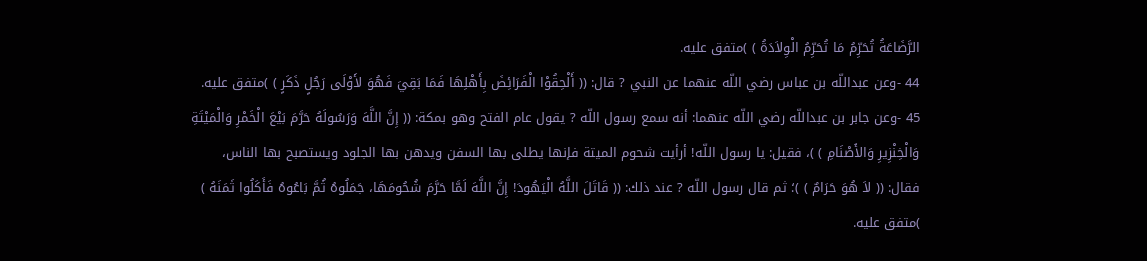الرَّضَاعَةُ تُحَرِّمُ مَا تُحَرِّمُ الْوِلاَدَةُ ) )متفق عليه.
44 -وعن عبداللّه بن عباس رضي اللّه عنهما عن النبي ? قال: (( أَلْحِقُوْا الْفَرَائِضَ بِأَهْلِهَا فَمَا بَقِيَ فَهُوَ لأَوْلَى رَجُلٍ ذَكَرٍ ) )متفق عليه.
45 -وعن جابر بن عبداللّه رضي اللّه عنهما: أنه سمع رسول اللّه ? يقول عام الفتح وهو بمكة: (( إِنَّ اللَّهَ وَرَسُولَهُ حَرَّمَ بَيْعَ الْخَمْرِ وَالْمَيْتَةِ وَالْخِنْزِيرِ وَالأَصْنَامِ ) )، فقيل: يا رسول اللّه! أرأيت شحوم الميتة فإنها يطلى بها السفن ويدهن بها الجلود ويستصبح بها الناس، فقال: (( لاَ هُوَ حَرَامٌ ) )؛ ثم قال رسول اللّه ? عند ذلك: (( قَاتَلَ اللَّهُ الْيَهُودَ! إِنَّ اللَّهَ لَمَّا حَرَّمَ شُحُومَهَا، جَمَلُوهُ ثُمَّ بَاعُوهُ فَأَكَلُوا ثَمَنَهُ ) )متفق عليه.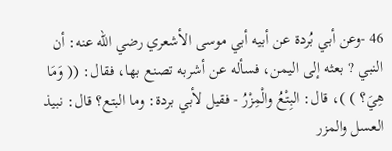46 -وعن أبي بُردة عن أبيه أبي موسى الأشعري رضي اللّه عنه: أن النبي ? بعثه إلى اليمن، فسأله عن أشربه تصنع بها، فقال: (( وَمَا هِيَ؟ ) )، قال: البِتْعُ والْمِزْرُ - فقيل لأبي بردة: وما البتع؟ قال: نبيذ العسل والمزر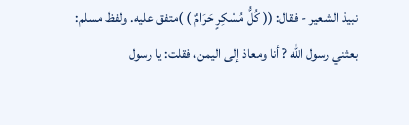نبيذ الشعير - فقال: (( كُلُّ مُسْكِرٍ حَرَامٌ ) )متفق عليه. ولفظ مسلم: بعثني رسول اللّه ? أنا ومعاذ إلى اليمن، فقلت: يا رسول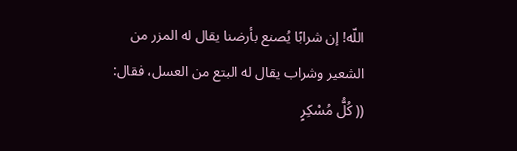اللّه! إن شرابًا يُصنع بأرضنا يقال له المزر من الشعير وشراب يقال له البتع من العسل، فقال: (( كُلُّ مُسْكِرٍ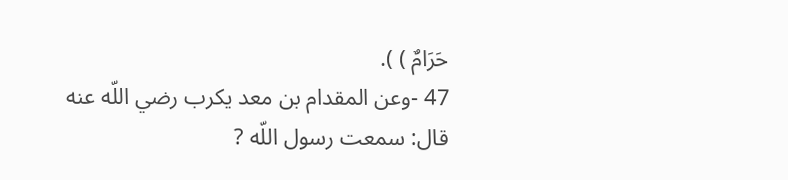حَرَامٌ ) ).
47 -وعن المقدام بن معد يكرب رضي اللّه عنه قال: سمعت رسول اللّه ?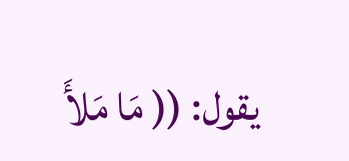يقول: (( مَا مَلأَ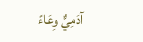آدَمِيٌّ وِعَاءً